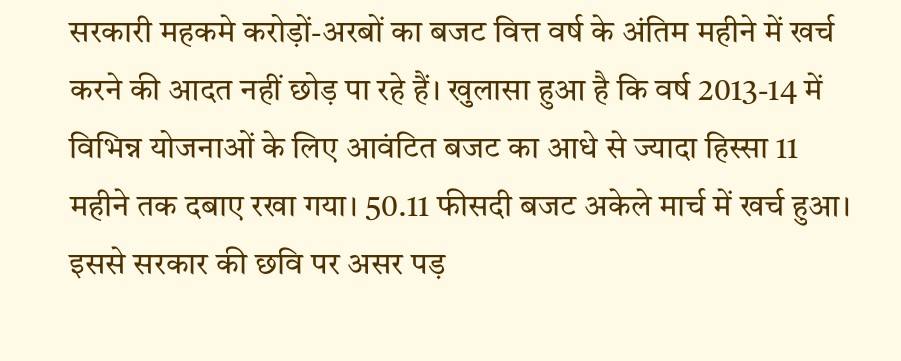सरकारी महकमे करोड़ों-अरबों का बजट वित्त वर्ष के अंतिम महीने में खर्च करने की आदत नहीं छोड़ पा रहे हैं। खुलासा हुआ है कि वर्ष 2013-14 में विभिन्न योजनाओं के लिए आवंटित बजट का आधे से ज्यादा हिस्सा 11 महीने तक दबाए रखा गया। 50.11 फीसदी बजट अकेले मार्च में खर्च हुआ। इससे सरकार की छवि पर असर पड़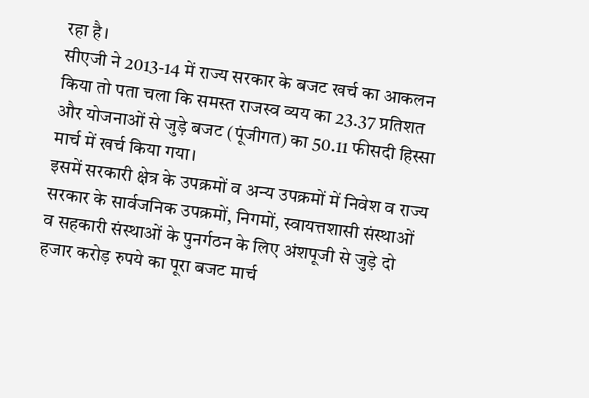रहा है।
सीएजी ने 2013-14 में राज्य सरकार के बजट खर्च का आकलन किया तो पता चला कि समस्त राजस्व व्यय का 23.37 प्रतिशत और योजनाओं से जुड़े बजट (पूंजीगत) का 50.11 फीसदी हिस्सा मार्च में खर्च किया गया।
इसमें सरकारी क्षेत्र के उपक्रमों व अन्य उपक्रमों में निवेश व राज्य सरकार के सार्वजनिक उपक्रमों, निगमों, स्वायत्तशासी संस्थाओं व सहकारी संस्थाओं के पुनर्गठन के लिए अंशपूजी से जुड़े दो हजार करोड़ रुपये का पूरा बजट मार्च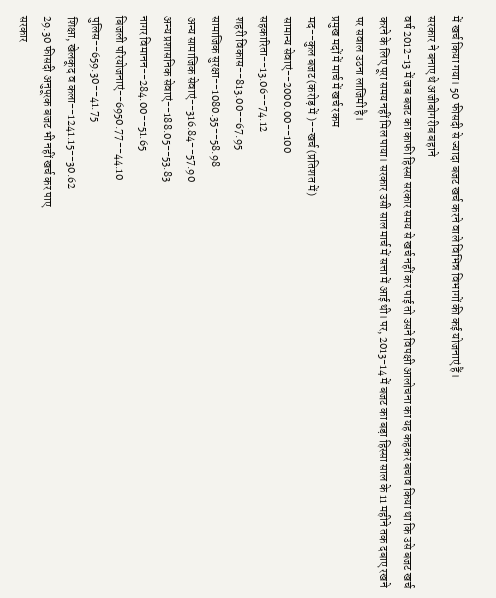में खर्च किया गया। 50 फीसदी से ज्यादा बजट खर्च करने वाले विभिन्न विभागों की कई योजनाएं हैं।
सरकार ने बनाए थे अजीबोगरीब बहाने
वर्ष 2012-13 में जब बजट का काफी हिस्सा सरकार समय से खर्च नहीं कर पाई तो उसने विपक्षी आलोचना का यह कहकर बचाव किया था कि उसे बजट खर्च करने के लिए पूरा समय नहीं मिल पाया। सरकार उसी साल मार्च में सत्ता में आई थी। पर, 2013-14 में बजट का बड़ा हिस्सा साल के 11 महीने तक दबाए रखने पर सवाल उठना लाजिमी है।
प्रमुख मदों में मार्च में खर्च रकम
मद--कुल बजट (करोड़ में )--खर्च (प्रतिशत में)
सामान्य सेवाएं--2000.00--100
सहकारिता--13.06--74.12
शहरी विकास--813.00--67.95
सामाजिक सुरक्षा--1080.35--58.98
अन्य सामाजिक सेवाएं--316.84--57.90
अन्य प्रशासनिक सेवाएं--188.05--53.83
नागर विमानन--284.00--51.65
बिजली परियोजनाएं--6950.77--44.10
पुलिस--659.30--41.75
शिक्षा, खेलकूद व कला--1241.15--30.62
29.30 फीसदी अनुपूरक बजट भी नहीं खर्च कर पाए
सरकार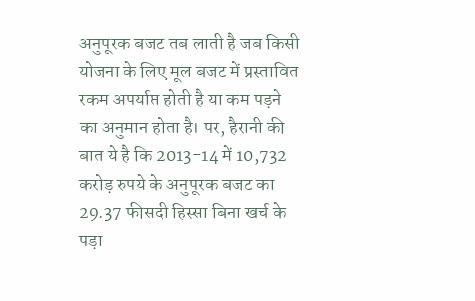अनुपूरक बजट तब लाती है जब किसी योजना के लिए मूल बजट में प्रस्तावित रकम अपर्याप्त होती है या कम पड़ने का अनुमान होता है। पर, हैरानी की बात ये है कि 2013-14 में 10,732 करोड़ रुपये के अनुपूरक बजट का 29.37 फीसदी हिस्सा बिना खर्च के पड़ा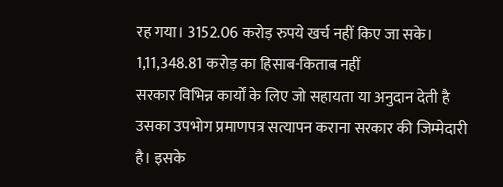रह गया। 3152.06 करोड़ रुपये खर्च नहीं किए जा सके।
1,11,348.81 करोड़ का हिसाब-किताब नहीं
सरकार विभिन्न कार्यों के लिए जो सहायता या अनुदान देती है उसका उपभोग प्रमाणपत्र सत्यापन कराना सरकार की जिम्मेदारी है। इसके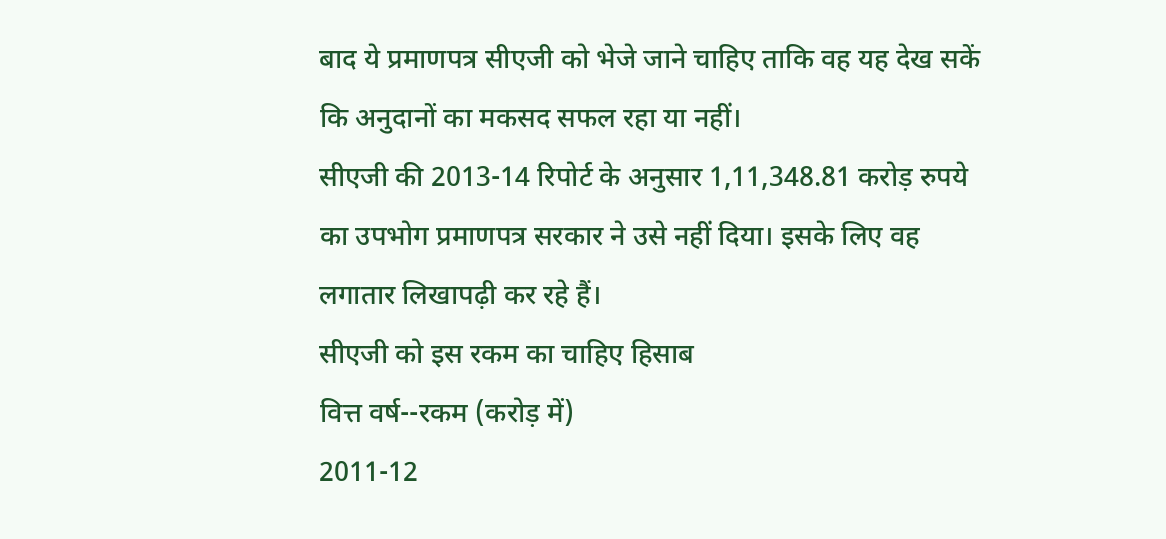बाद ये प्रमाणपत्र सीएजी को भेजे जाने चाहिए ताकि वह यह देख सकें कि अनुदानों का मकसद सफल रहा या नहीं।
सीएजी की 2013-14 रिपोर्ट के अनुसार 1,11,348.81 करोड़ रुपये का उपभोग प्रमाणपत्र सरकार ने उसे नहीं दिया। इसके लिए वह लगातार लिखापढ़ी कर रहे हैं।
सीएजी को इस रकम का चाहिए हिसाब
वित्त वर्ष--रकम (करोड़ में)
2011-12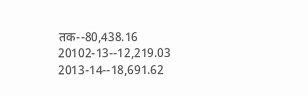तक--80,438.16
20102-13--12,219.03
2013-14--18,691.62